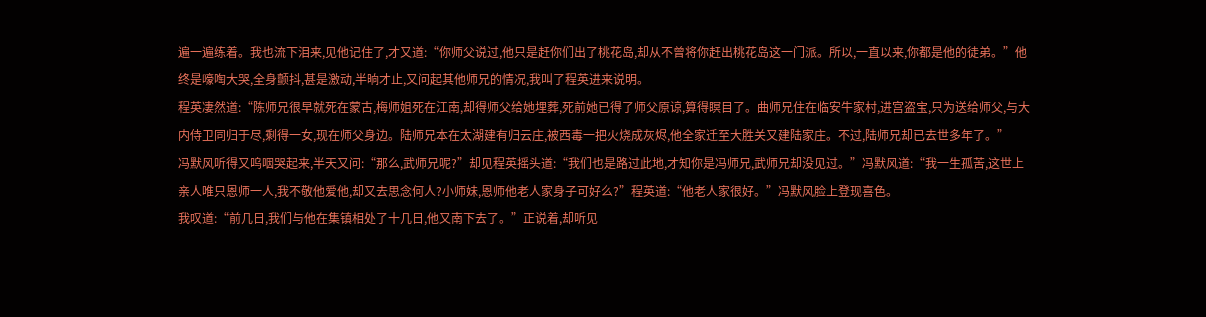遍一遍练着。我也流下泪来,见他记住了,才又道:“你师父说过,他只是赶你们出了桃花岛,却从不曾将你赶出桃花岛这一门派。所以,一直以来,你都是他的徒弟。”他终是嚎啕大哭,全身颤抖,甚是激动,半晌才止,又问起其他师兄的情况,我叫了程英进来说明。
程英凄然道:“陈师兄很早就死在蒙古,梅师姐死在江南,却得师父给她埋葬,死前她已得了师父原谅,算得瞑目了。曲师兄住在临安牛家村,进宫盗宝,只为送给师父,与大内侍卫同归于尽,剩得一女,现在师父身边。陆师兄本在太湖建有归云庄,被西毒一把火烧成灰烬,他全家迁至大胜关又建陆家庄。不过,陆师兄却已去世多年了。”
冯默风听得又呜咽哭起来,半天又问:“那么,武师兄呢?”却见程英摇头道:“我们也是路过此地,才知你是冯师兄,武师兄却没见过。”冯默风道:“我一生孤苦,这世上亲人唯只恩师一人,我不敬他爱他,却又去思念何人?小师妹,恩师他老人家身子可好么?”程英道:“他老人家很好。”冯默风脸上登现喜色。
我叹道:“前几日,我们与他在集镇相处了十几日,他又南下去了。”正说着,却听见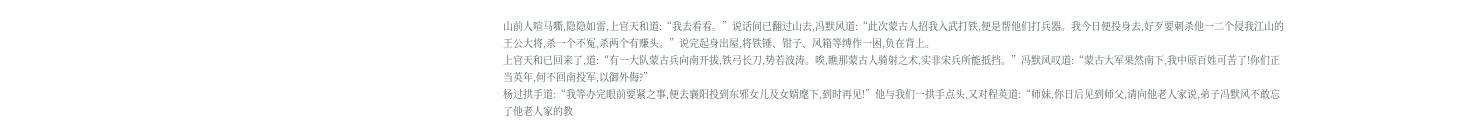山前人喧马嘶,隐隐如雷,上官天和道:“我去看看。”说话间已翻过山去,冯默风道:“此次蒙古人招我入武打铁,便是帮他们打兵器。我今日便投身去,好歹要刺杀他一二个侵我江山的王公大将,杀一个不冤,杀两个有赚头。”说完起身出屋,将铁锤、钳子、风箱等缚作一困,负在背上。
上官天和已回来了,道:“有一大队蒙古兵向南开拔,铁弓长刀,势若波涛。唉,瞧那蒙古人骑射之术,实非宋兵所能抵挡。”冯默风叹道:“蒙古大军果然南下,我中原百姓可苦了!你们正当英年,何不回南投军,以御外侮?”
杨过拱手道:“我等办完眼前要紧之事,便去襄阳投到东邪女儿及女婿麾下,到时再见!”他与我们一拱手点头,又对程英道:“师妹,你日后见到师父,请向他老人家说,弟子冯默风不敢忘了他老人家的教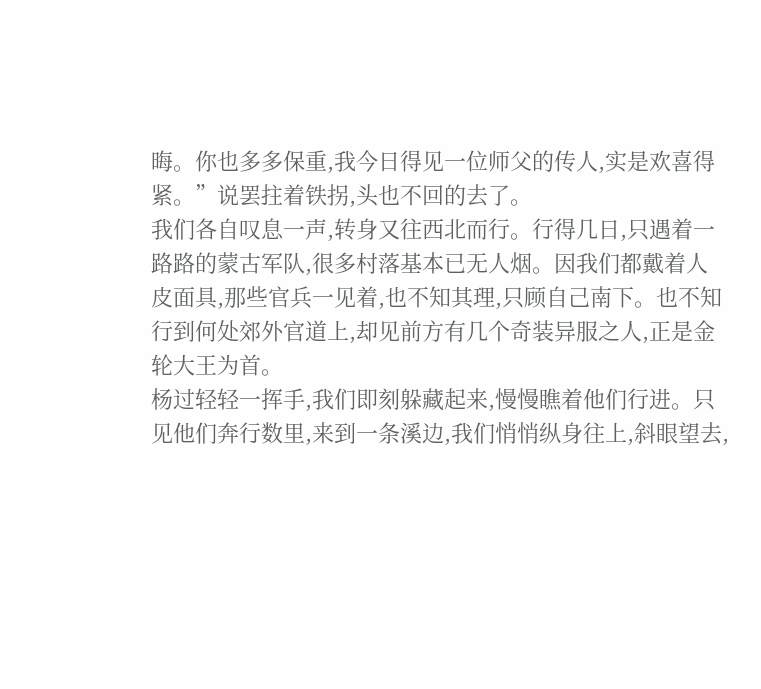晦。你也多多保重,我今日得见一位师父的传人,实是欢喜得紧。”说罢拄着铁拐,头也不回的去了。
我们各自叹息一声,转身又往西北而行。行得几日,只遇着一路路的蒙古军队,很多村落基本已无人烟。因我们都戴着人皮面具,那些官兵一见着,也不知其理,只顾自己南下。也不知行到何处郊外官道上,却见前方有几个奇装异服之人,正是金轮大王为首。
杨过轻轻一挥手,我们即刻躲藏起来,慢慢瞧着他们行进。只见他们奔行数里,来到一条溪边,我们悄悄纵身往上,斜眼望去,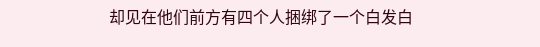却见在他们前方有四个人捆绑了一个白发白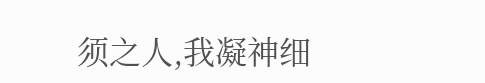须之人,我凝神细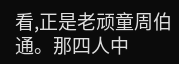看,正是老顽童周伯通。那四人中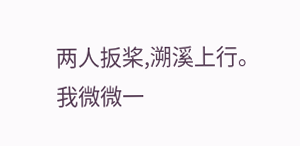两人扳桨,溯溪上行。
我微微一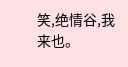笑,绝情谷,我来也。